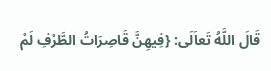قَالَ اللَّهُ تَعاَلَى: {فِيهِنَّ قَاصِرَاتُ الطَّرْفِ لَمْ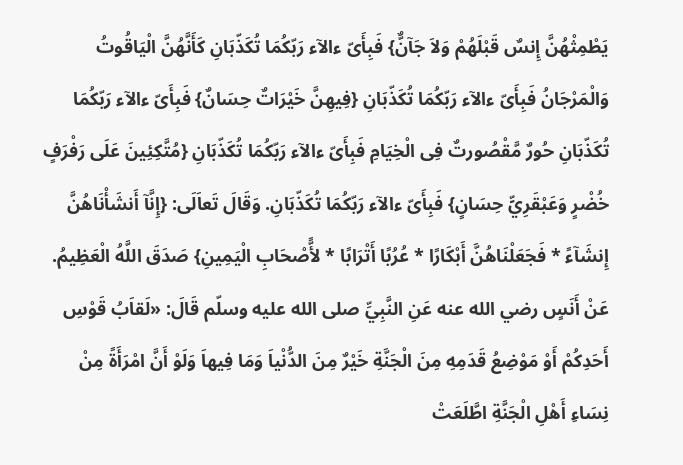يَطْمِثْهُنَّ إِنسٌ قَبْلَهُمْ وَلاَ جَآنٌّ} فَبِأَىّ ءالآء رَبّكُمَا تُكَذّبَانِ كَأَنَّهُنَّ الْيَاقُوتُ وَالْمَرْجَانُ فَبِأَىّ ءالآء رَبّكُمَا تُكَذّبَانِ {فِيهِنَّ خَيْرَاتٌ حِسَانٌ} فَبِأَىّ ءالآء رَبّكُمَا تُكَذّبَانِ حُورٌ مَّقْصُورتٌ فِى الْخِيَامِ فَبِأَىّ ءالآء رَبّكُمَا تُكَذّبَانِ {مُتَّكِئِينَ عَلَى رَفْرَفٍ خُضْرٍ وَعَبْقَرِيٍّ حِسَانٍ} فَبِأَىّ ءالآء رَبّكُمَا تُكَذّبَانِ. وَقَالَ تَعاَلَى: {إِنَّآ أَنشَأْنَاهُنَّ إِنشَآءً * فَجَعَلْنَاهُنَّ أَبْكَارًا * عُرُبًا أَتْرَابًا * لأًّصْحَابِ الْيَمِينِ} صَدَقَ اللَّهُ الْعَظِيمُ.
عَنْ أَنَسٍ رضي الله عنه عَنِ النَّبِيِّ صلى الله عليه وسلّم قَالَ: «لَقاَبُ قَوْسِ أَحَدِكُمْ أَوْ مَوْضِعُ قَدَمِهِ مِنَ الْجَنَّةِ خَيْرٌ مِنَ الدُّنْياَ وَمَا فِيهاَ وَلَوْ أَنَّ امْرَأَةً مِنْ نِسَاءِ أَهْلِ الْجَنَّةِ اطَّلَعَتْ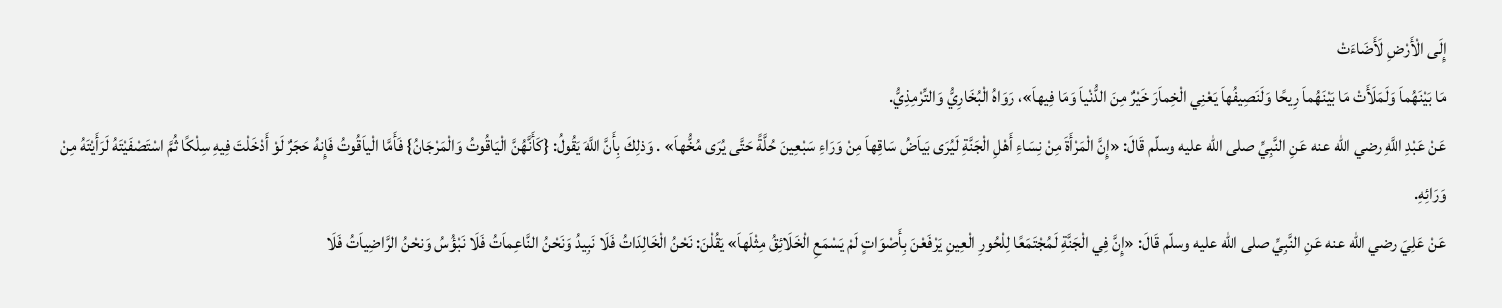إِلَى الْأَرْضِ لَأَضَاءَتْ
مَا بَيْنَهُماَ وَلَمَلَأَتْ مَا بَيْنَهُماَ رِيحًا وَلَنَصِيفُهاَ يَعْنِي الْخِماَرَ خَيْرٌ مِنَ الدُّنْياَ وَمَا فِيهاَ»، رَوَاهُ الْبُخَارِيُّ وَالتِّرْمِذِيُّ.
عَنْ عَبْدِ اللَّهِ رضي الله عنه عَنِ النَّبِيِّ صلى الله عليه وسلّم قَالَ: «إِنَّ الْمَرْأَةَ مِنْ نِسَاءِ أَهْلِ الْجَنَّةِ لَيُرَى بَياَضُ سَاقِهاَ مِنْ وَرَاءِ سَبْعِينَ حُلَّةً حَتَّى يُرَى مُخُّهاَ» . وَذلِكَ بِأَنَّ اللَّهَ يَقُولُ: {كَأَنَّهُنَّ الْيَاقُوتُ وَالْمَرْجَانُ} فَأَمَّا الْياَقُوتُ فَإِنهُ حَجَرٌ لَوْ أَدْخَلْتَ فِيهِ سِلْكًا ثُمَّ اسْتَصْفَيْتَهُ لَرَأَيْتَهُ مِنْ وَرَائِهِ.
عَنْ عَلِيَ رضي الله عنه عَنِ النَّبِيِّ صلى الله عليه وسلّم قَالَ: «إِنَّ فِي الْجَنَّةِ لَمُجْتَمَعًا لِلْحُورِ الْعِينِ يَرْفَعْنَ بِأَصْوَاتٍ لَمْ يَسْمَعِ الْخَلَائِقُ مِثْلَهاَ» يَقُلْنَ: نَحْنُ الْخَالِدَاتُ فَلَا نَبِيدُ وَنَحْنُ النَّاعِماَتُ فَلَا نَبْؤُسُ وَنحْنُ الرَّاضِياَتُ فَلَا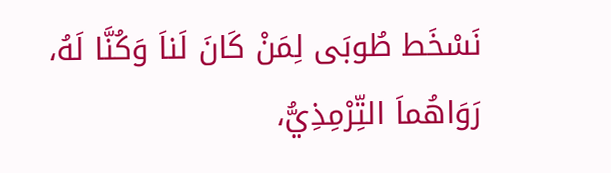نَسْخَط طُوبَى لِمَنْ كَانَ لَناَ وَكُنَّا لَهُ، رَوَاهُماَ التِّرْمِذِيُّ،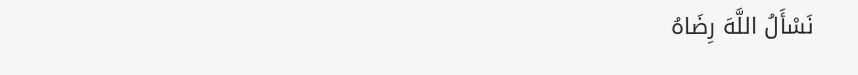نَسْأَلُ اللَّهَ رِضَاهُ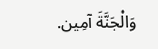وَالْجَنَّةَ آمِين.